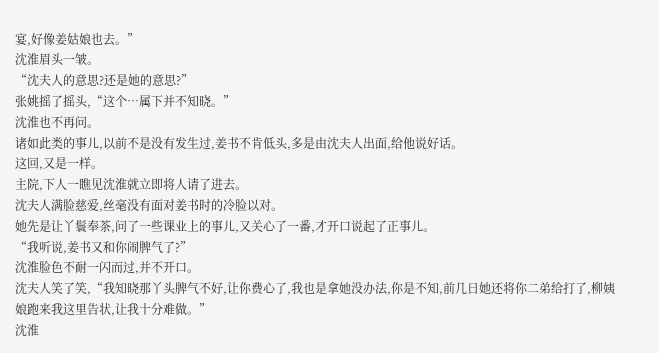宴,好像姜姑娘也去。”
沈淮眉头一皱。
“沈夫人的意思?还是她的意思?”
张姚摇了摇头,“这个…属下并不知晓。”
沈淮也不再问。
诸如此类的事儿,以前不是没有发生过,姜书不肯低头,多是由沈夫人出面,给他说好话。
这回,又是一样。
主院,下人一瞧见沈淮就立即将人请了进去。
沈夫人满脸慈爱,丝毫没有面对姜书时的冷脸以对。
她先是让丫鬟奉茶,问了一些课业上的事儿,又关心了一番,才开口说起了正事儿。
“我听说,姜书又和你闹脾气了?”
沈淮脸色不耐一闪而过,并不开口。
沈夫人笑了笑,“我知晓那丫头脾气不好,让你费心了,我也是拿她没办法,你是不知,前几日她还将你二弟给打了,柳姨娘跑来我这里告状,让我十分难做。”
沈淮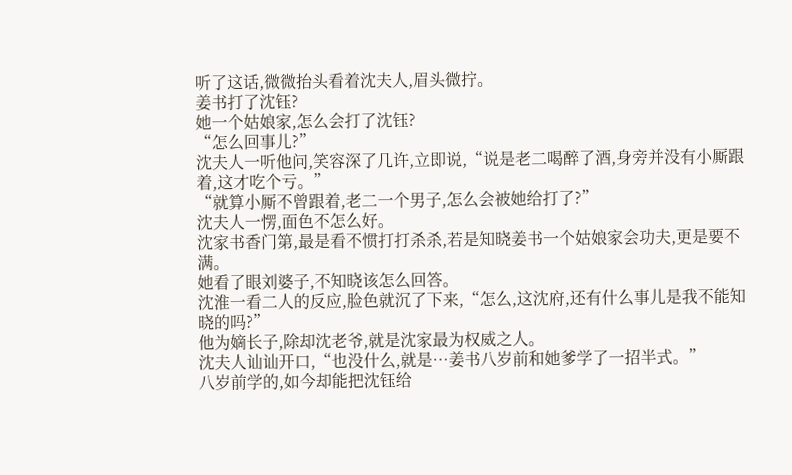听了这话,微微抬头看着沈夫人,眉头微拧。
姜书打了沈钰?
她一个姑娘家,怎么会打了沈钰?
“怎么回事儿?”
沈夫人一听他问,笑容深了几许,立即说,“说是老二喝醉了酒,身旁并没有小厮跟着,这才吃个亏。”
“就算小厮不曾跟着,老二一个男子,怎么会被她给打了?”
沈夫人一愣,面色不怎么好。
沈家书香门第,最是看不惯打打杀杀,若是知晓姜书一个姑娘家会功夫,更是要不满。
她看了眼刘婆子,不知晓该怎么回答。
沈淮一看二人的反应,脸色就沉了下来,“怎么,这沈府,还有什么事儿是我不能知晓的吗?”
他为嫡长子,除却沈老爷,就是沈家最为权威之人。
沈夫人讪讪开口,“也没什么,就是…姜书八岁前和她爹学了一招半式。”
八岁前学的,如今却能把沈钰给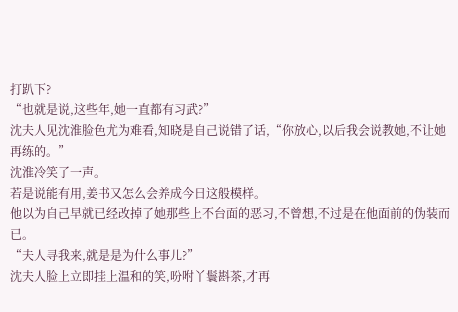打趴下?
“也就是说,这些年,她一直都有习武?”
沈夫人见沈淮脸色尤为难看,知晓是自己说错了话,“你放心,以后我会说教她,不让她再练的。”
沈淮冷笑了一声。
若是说能有用,姜书又怎么会养成今日这般模样。
他以为自己早就已经改掉了她那些上不台面的恶习,不曾想,不过是在他面前的伪装而已。
“夫人寻我来,就是是为什么事儿?”
沈夫人脸上立即挂上温和的笑,吩咐丫鬟斟茶,才再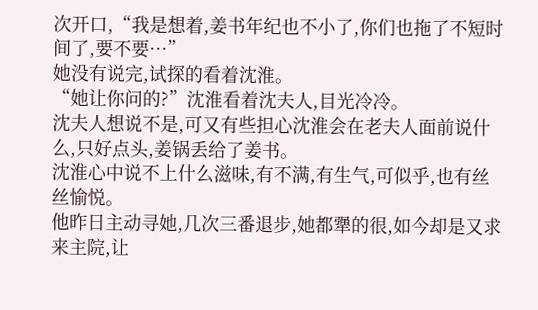次开口,“我是想着,姜书年纪也不小了,你们也拖了不短时间了,要不要…”
她没有说完,试探的看着沈淮。
“她让你问的?”沈淮看着沈夫人,目光冷冷。
沈夫人想说不是,可又有些担心沈淮会在老夫人面前说什么,只好点头,姜锅丢给了姜书。
沈淮心中说不上什么滋味,有不满,有生气,可似乎,也有丝丝愉悦。
他昨日主动寻她,几次三番退步,她都犟的很,如今却是又求来主院,让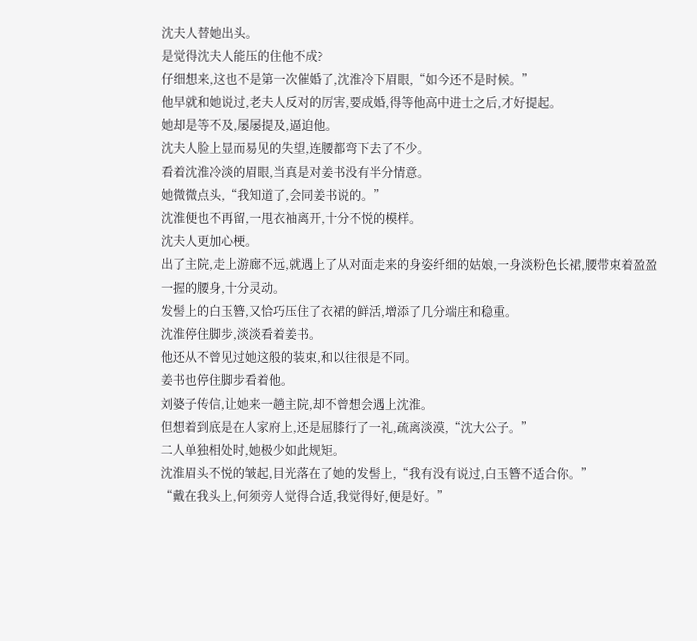沈夫人替她出头。
是觉得沈夫人能压的住他不成?
仔细想来,这也不是第一次催婚了,沈淮冷下眉眼,“如今还不是时候。”
他早就和她说过,老夫人反对的厉害,要成婚,得等他高中进士之后,才好提起。
她却是等不及,屡屡提及,逼迫他。
沈夫人脸上显而易见的失望,连腰都弯下去了不少。
看着沈淮冷淡的眉眼,当真是对姜书没有半分情意。
她微微点头,“我知道了,会同姜书说的。”
沈淮便也不再留,一甩衣袖离开,十分不悦的模样。
沈夫人更加心梗。
出了主院,走上游廊不远,就遇上了从对面走来的身姿纤细的姑娘,一身淡粉色长裙,腰带束着盈盈一握的腰身,十分灵动。
发髻上的白玉簪,又恰巧压住了衣裙的鲜活,增添了几分端庄和稳重。
沈淮停住脚步,淡淡看着姜书。
他还从不曾见过她这般的装束,和以往很是不同。
姜书也停住脚步看着他。
刘婆子传信,让她来一趟主院,却不曾想会遇上沈淮。
但想着到底是在人家府上,还是屈膝行了一礼,疏离淡漠,“沈大公子。”
二人单独相处时,她极少如此规矩。
沈淮眉头不悦的皱起,目光落在了她的发髻上,“我有没有说过,白玉簪不适合你。”
“戴在我头上,何须旁人觉得合适,我觉得好,便是好。”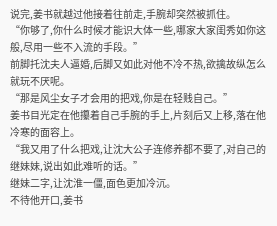说完,姜书就越过他接着往前走,手腕却突然被抓住。
“你够了,你什么时候才能识大体一些,哪家大家闺秀如你这般,尽用一些不入流的手段。”
前脚托沈夫人逼婚,后脚又如此对他不冷不热,欲擒故纵怎么就玩不厌呢。
“那是风尘女子才会用的把戏,你是在轻贱自己。”
姜书目光定在他攥着自己手腕的手上,片刻后又上移,落在他冷寒的面容上。
“我又用了什么把戏,让沈大公子连修养都不要了,对自己的继妹妹,说出如此难听的话。”
继妹二字,让沈淮一僵,面色更加冷沉。
不待他开口,姜书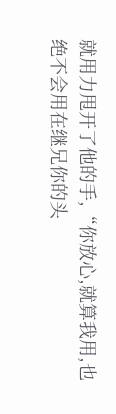就用力甩开了他的手,“你放心,就算我用,也绝不会用在继兄你的头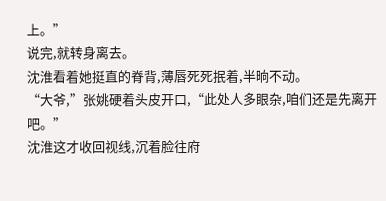上。”
说完,就转身离去。
沈淮看着她挺直的脊背,薄唇死死抿着,半晌不动。
“大爷,”张姚硬着头皮开口,“此处人多眼杂,咱们还是先离开吧。”
沈淮这才收回视线,沉着脸往府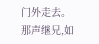门外走去。
那声继兄,如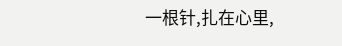一根针,扎在心里,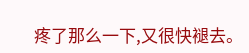疼了那么一下,又很快褪去。